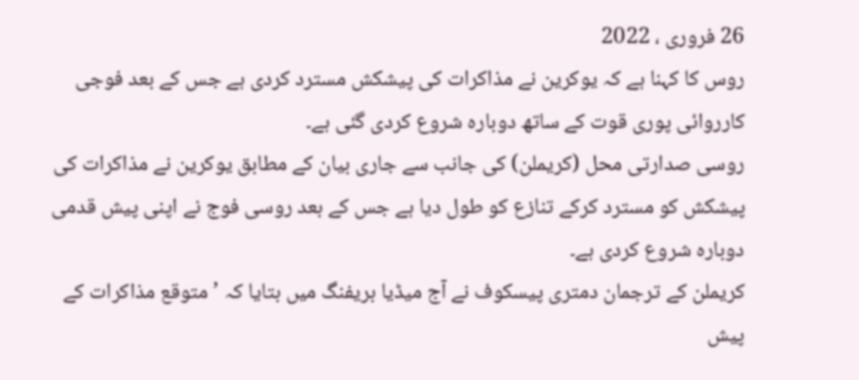26 فروری ، 2022
روس کا کہنا ہے کہ یوکرین نے مذاکرات کی پیشکش مسترد کردی ہے جس کے بعد فوجی کارروائی پوری قوت کے ساتھ دوبارہ شروع کردی گئی ہے۔
روسی صدارتی محل (کریملن) کی جانب سے جاری بیان کے مطابق یوکرین نے مذاکرات کی پیشکش کو مسترد کرکے تنازع کو طول دیا ہے جس کے بعد روسی فوج نے اپنی پیش قدمی دوبارہ شروع کردی ہے۔
کریملن کے ترجمان دمتری پیسکوف نے آج میڈیا بریفنگ میں بتایا کہ ’متوقع مذاکرات کے پیش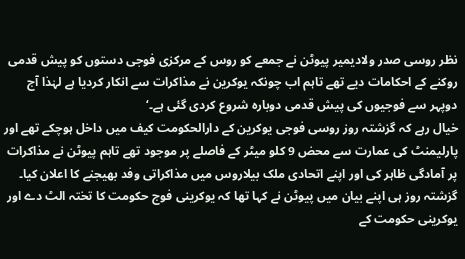نظر روسی صدر ولادیمیر پیوٹن نے جمعے کو روس کے مرکزی فوجی دستوں کو پیش قدمی روکنے کے احکامات دیے تھے تاہم اب چونکہ یوکرین نے مذاکرات سے انکار کردیا ہے لہٰذا آج دوپہر سے فوجیوں کی پیش قدمی دوبارہ شروع کردی گئی ہے۔‘
خیال رہے کہ گزشتہ روز روسی فوجی یوکرین کے دارالحکومت کیف میں داخل ہوچکے تھے اور پارلیمنٹ کی عمارت سے محض 9 کلو میٹر کے فاصلے پر موجود تھے تاہم پیوٹن نے مذاکرات پر آمادگی ظاہر کی اور اپنے اتحادی ملک بیلاروس میں مذاکراتی وفد بھیجنے کا اعلان کیا۔
گزشتہ روز ہی اپنے بیان میں پیوٹن نے کہا تھا کہ یوکرینی فوج حکومت کا تختہ الٹ دے اور یوکرینی حکومت کے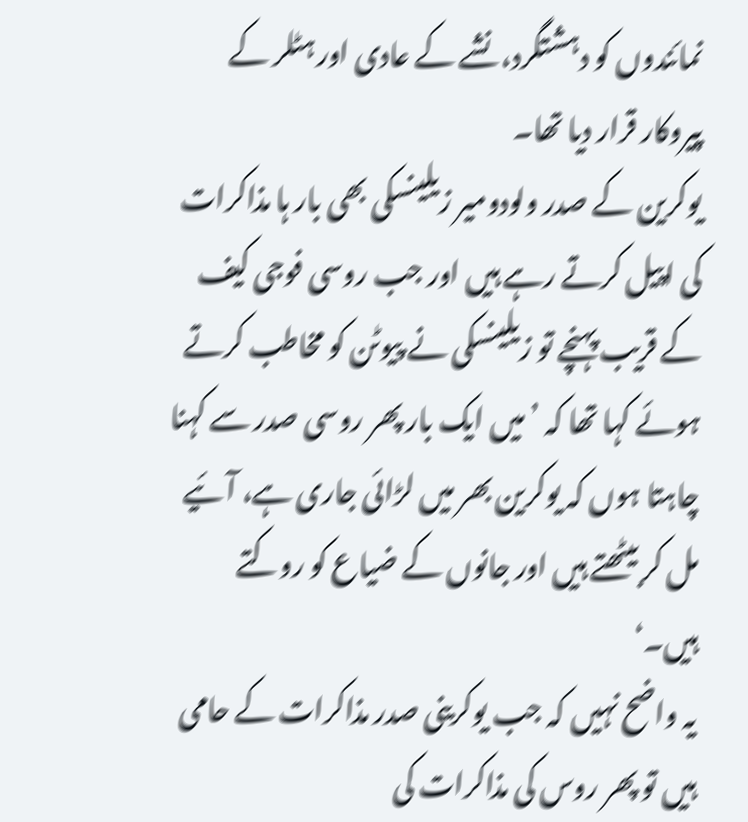نمائندوں کو دہشتگرد، نشے کے عادی اور ہٹلر کے پیروکار قرار دیا تھا۔
یوکرین کے صدر ولودومیر زیلینسکی بھی بار ہا مذاکرات کی اپیل کرتے رہے ہیں اور جب روسی فوجی کیف کے قریب پہنچے تو زیلینسکی نے پیوٹن کو مخاطب کرتے ہوئے کہا تھا کہ ’میں ایک بار پھر روسی صدر سے کہنا چاہتا ہوں کہ یوکرین بھر میں لڑائی جاری ہے، آئیے مل کر بیٹھتے ہیں اور جانوں کے ضیاع کو روکتے ہیں۔‘
یہ واضح نہیں کہ جب یوکرینی صدر مذاکرات کے حامی ہیں تو پھر روس کی مذاکرات کی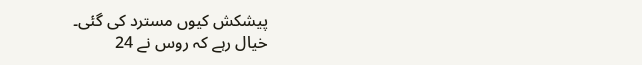پیشکش کیوں مسترد کی گئی۔
خیال رہے کہ روس نے 24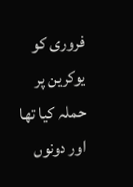فروری کو یوکرین پر حملہ کیا تھا اور دونوں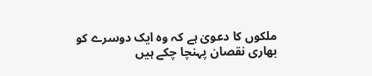ملکوں کا دعویٰ ہے کہ وہ ایک دوسرے کو بھاری نقصان پہنچا چکے ہیں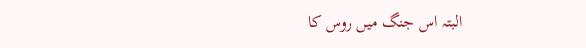البتہ اس جنگ میں روس کا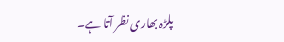پلڑہ بھاری نظر آتا ہے۔